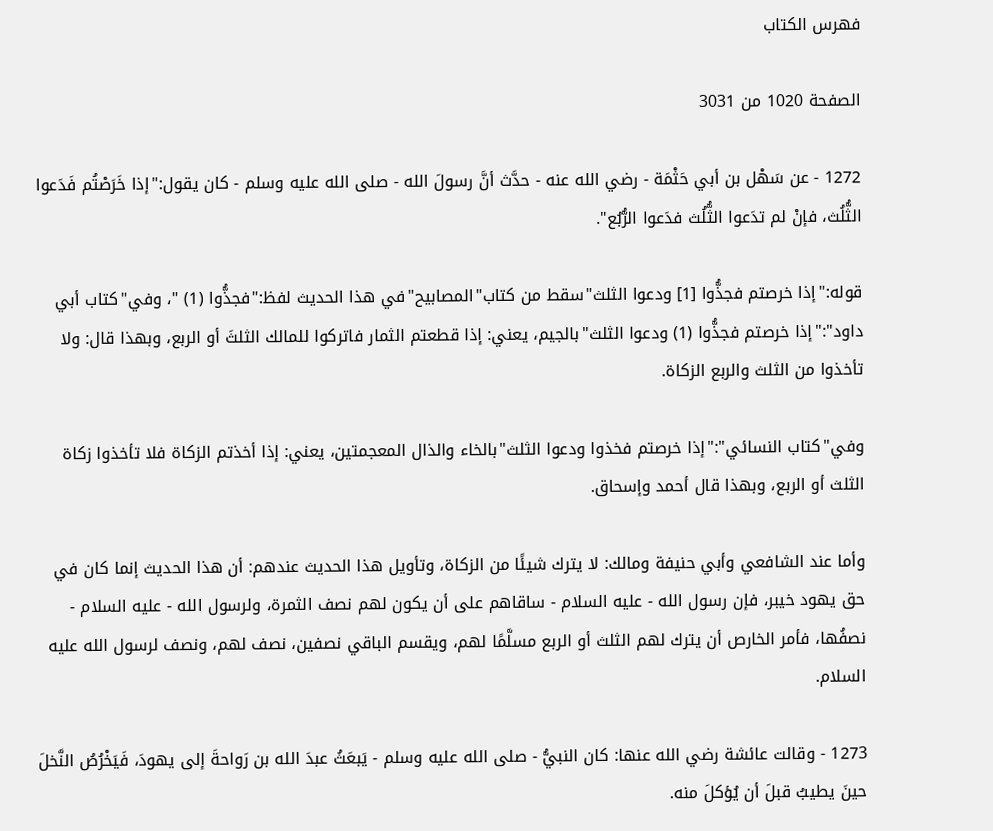فهرس الكتاب

الصفحة 1020 من 3031

1272 - عن سَهْل بن أبي حَثْمَة - رضي الله عنه - حدَّث أنَّ رسولَ الله - صلى الله عليه وسلم - كان يقول:"إذا خَرَصْتُم فَدَعوا الثُّلُث، فإنْ لم تدَعوا الثُّلُث فدَعوا الرُّبُع".

قوله:"إذا خرصتم فجذُّوا [1] ودعوا الثلث"سقط من كتاب"المصابيح"في هذا الحديث لفظ:"فجذُّوا (1) "، وفي"كتاب أبي داود":"إذا خرصتم فجذُّوا (1) ودعوا الثلث"بالجيم، يعني: إذا قطعتم الثمار فاتركوا للمالك الثلثَ أو الربع، وبهذا قال: ولا تأخذوا من الثلث والربع الزكاة.

وفي"كتاب النسائي":"إذا خرصتم فخذوا ودعوا الثلث"بالخاء والذال المعجمتين، يعني: إذا أخذتم الزكاة فلا تأخذوا زكاة الثلث أو الربع، وبهذا قال أحمد وإسحاق.

وأما عند الشافعي وأبي حنيفة ومالك: لا يترك شيئًا من الزكاة، وتأويل هذا الحديث عندهم: أن هذا الحديث إنما كان في حق يهود خيبر، فإن رسول الله - عليه السلام - ساقاهم على أن يكون لهم نصف الثمرة، ولرسول الله - عليه السلام - نصفُها، فأمر الخارص أن يترك لهم الثلث أو الربع مسلَّمًا لهم، ويقسم الباقي نصفين، نصف لهم، ونصف لرسول الله عليه السلام.

1273 - وقالت عائشة رضي الله عنها: كان النبيُّ - صلى الله عليه وسلم - يَبعَثُ عبدَ الله بن رَواحةَ إلى يهودَ، فَيَخْرُصُ النَّخلَ حينَ يطيبُ قبلَ أن يُؤكلَ منه.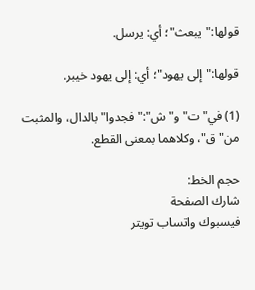قولها:"يبعث"؛ أي: يرسل.

قولها:"إلى يهود"؛ أي: إلى يهود خيبر.

(1) في"ت"و"ش":"فجدوا"بالدال، والمثبت من"ق"، وكلاهما بمعنى القطع.

حجم الخط:
شارك الصفحة
فيسبوك واتساب تويتر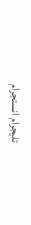تليجرام انستجرام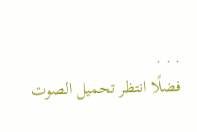. . .
فضلًا انتظر تحميل الصوت